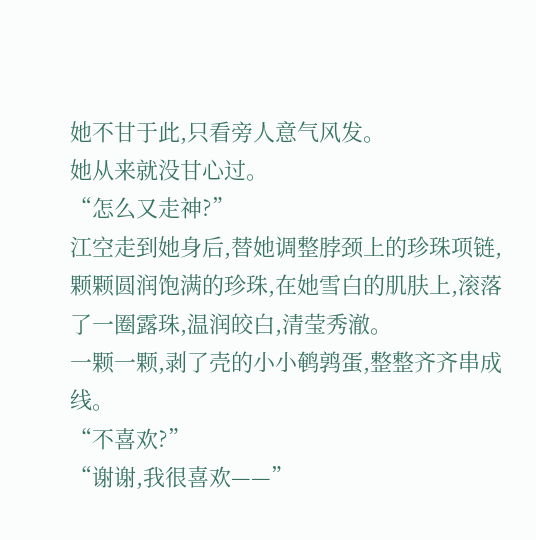她不甘于此,只看旁人意气风发。
她从来就没甘心过。
“怎么又走神?”
江空走到她身后,替她调整脖颈上的珍珠项链,颗颗圆润饱满的珍珠,在她雪白的肌肤上,滚落了一圈露珠,温润皎白,清莹秀澈。
一颗一颗,剥了壳的小小鹌鹑蛋,整整齐齐串成线。
“不喜欢?”
“谢谢,我很喜欢——”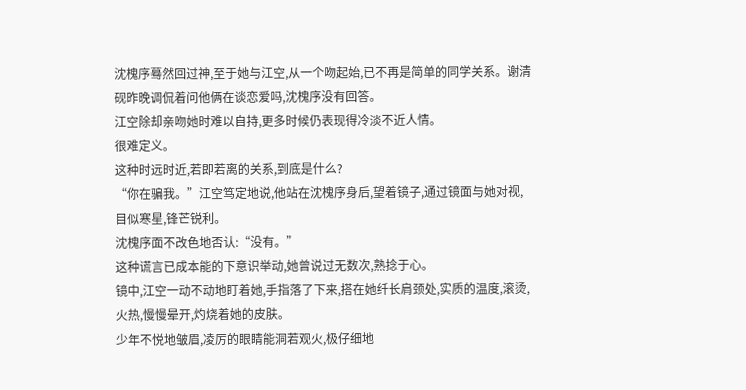沈槐序蓦然回过神,至于她与江空,从一个吻起始,已不再是简单的同学关系。谢清砚昨晚调侃着问他俩在谈恋爱吗,沈槐序没有回答。
江空除却亲吻她时难以自持,更多时候仍表现得冷淡不近人情。
很难定义。
这种时远时近,若即若离的关系,到底是什么?
“你在骗我。”江空笃定地说,他站在沈槐序身后,望着镜子,通过镜面与她对视,目似寒星,锋芒锐利。
沈槐序面不改色地否认:“没有。”
这种谎言已成本能的下意识举动,她曾说过无数次,熟捻于心。
镜中,江空一动不动地盯着她,手指落了下来,搭在她纤长肩颈处,实质的温度,滚烫,火热,慢慢晕开,灼烧着她的皮肤。
少年不悦地皱眉,凌厉的眼睛能洞若观火,极仔细地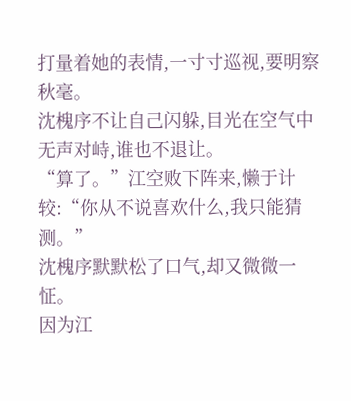打量着她的表情,一寸寸巡视,要明察秋毫。
沈槐序不让自己闪躲,目光在空气中无声对峙,谁也不退让。
“算了。”江空败下阵来,懒于计较:“你从不说喜欢什么,我只能猜测。”
沈槐序默默松了口气,却又微微一怔。
因为江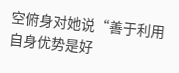空俯身对她说“善于利用自身优势是好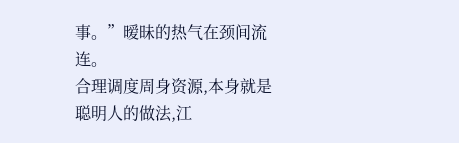事。”暧昧的热气在颈间流连。
合理调度周身资源,本身就是聪明人的做法,江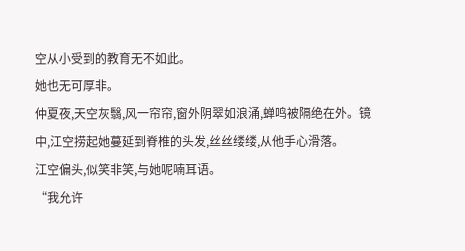空从小受到的教育无不如此。
她也无可厚非。
仲夏夜,天空灰翳,风一帘帘,窗外阴翠如浪涌,蝉鸣被隔绝在外。镜中,江空捞起她蔓延到脊椎的头发,丝丝缕缕,从他手心滑落。
江空偏头,似笑非笑,与她呢喃耳语。
“我允许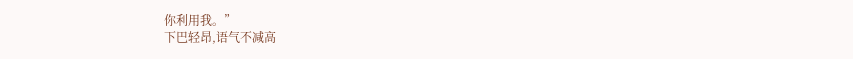你利用我。”
下巴轻昂,语气不减高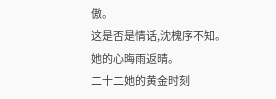傲。
这是否是情话,沈槐序不知。
她的心晦雨返晴。
二十二她的黄金时刻